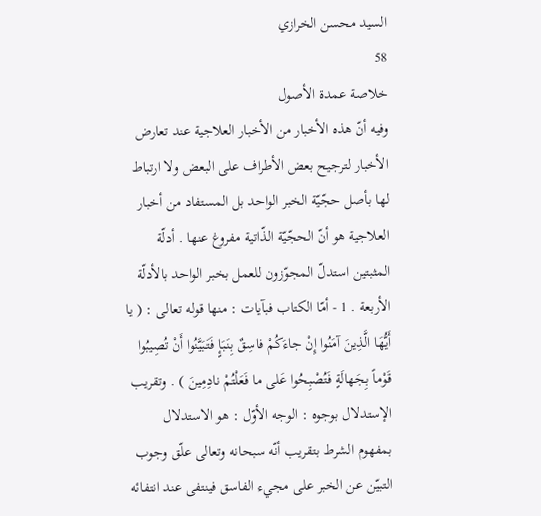السيد محسن الخرازي
58
خلاصة عمدة الأصول
وفيه أنّ هذه الأخبار من الأخبار العلاجية عند تعارض الأخبار لترجيح بعض الأطراف على البعض ولا ارتباط لها بأصل حجّيّة الخبر الواحد بل المستفاد من أخبار العلاجية هو أنّ الحجّيّة الذّاتية مفروغ عنها . أدلّة المثبتين استدلّ المجوّزون للعمل بخبر الواحد بالأدلّة الأربعة . 1 - أمّا الكتاب فبآيات : منها قوله تعالى : ( يا أَيُّهَا الَّذِينَ آمَنُوا إِنْ جاءَكُمْ فاسِقٌ بِنَبَإٍ فَتَبَيَّنُوا أَنْ تُصِيبُوا قَوْماً بِجَهالَةٍ فَتُصْبِحُوا عَلى ما فَعَلْتُمْ نادِمِينَ ) . وتقريب الإستدلال بوجوه : الوجه الأوّل : هو الاستدلال بمفهوم الشرط بتقريب أنّه سبحانه وتعالى علّق وجوب التبيّن عن الخبر على مجيء الفاسق فينتفى عند انتفائه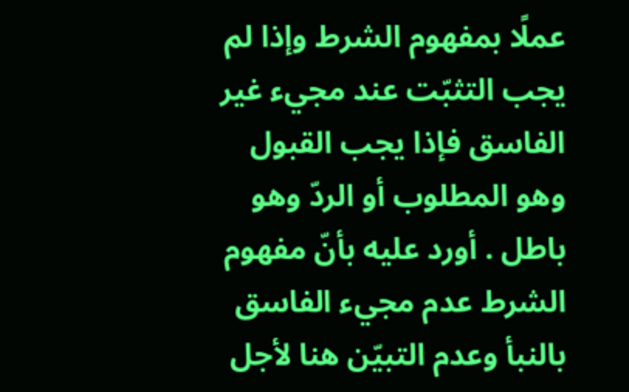عملًا بمفهوم الشرط وإذا لم يجب التثبّت عند مجيء غير الفاسق فإذا يجب القبول وهو المطلوب أو الردّ وهو باطل . أورد عليه بأنّ مفهوم الشرط عدم مجيء الفاسق بالنبأ وعدم التبيّن هنا لأجل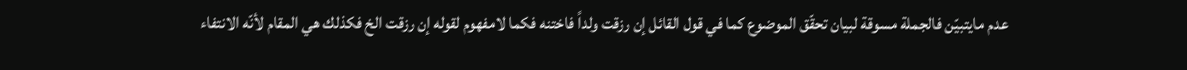عدم مايتبيّن فالجملة مسوقة لبيان تحقّق الموضوع كما في قول القائل إن رزقت ولداً فاختنه فكما لامفهوم لقوله إن رزقت الخ فكذلك هي المقام لأنّه الانتفاء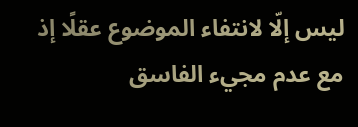ليس إلّا لانتفاء الموضوع عقلًا إذ مع عدم مجيء الفاسق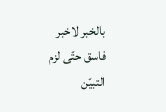بالخبر لاخبر فاسق حتّى لزم التبيّن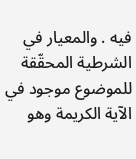فيه . والمعيار في الشرطية المحقّقة للموضوع موجود في الآية الكريمة وهو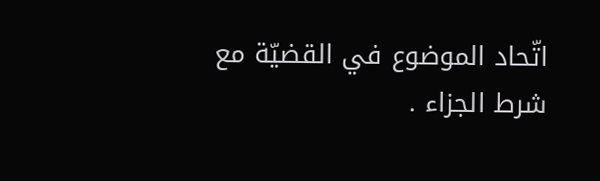اتّحاد الموضوع في القضيّة مع شرط الجزاء .